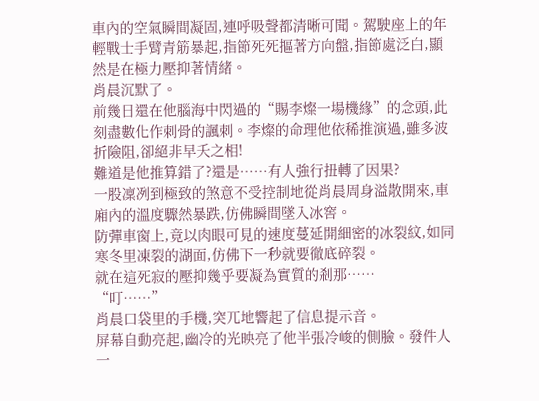車內的空氣瞬間凝固,連呼吸聲都清晰可聞。駕駛座上的年輕戰士手臂青筋暴起,指節死死摳著方向盤,指節處泛白,顯然是在極力壓抑著情緒。
肖晨沉默了。
前幾日還在他腦海中閃過的“賜李燦一場機緣”的念頭,此刻盡數化作刺骨的諷刺。李燦的命理他依稀推演過,雖多波折險阻,卻絕非早夭之相!
難道是他推算錯了?還是……有人強行扭轉了因果?
一股凜冽到極致的煞意不受控制地從肖晨周身溢散開來,車廂內的溫度驟然暴跌,仿佛瞬間墜入冰窖。
防彈車窗上,竟以肉眼可見的速度蔓延開細密的冰裂紋,如同寒冬里凍裂的湖面,仿佛下一秒就要徹底碎裂。
就在這死寂的壓抑幾乎要凝為實質的剎那……
“叮……”
肖晨口袋里的手機,突兀地響起了信息提示音。
屏幕自動亮起,幽冷的光映亮了他半張冷峻的側臉。發件人一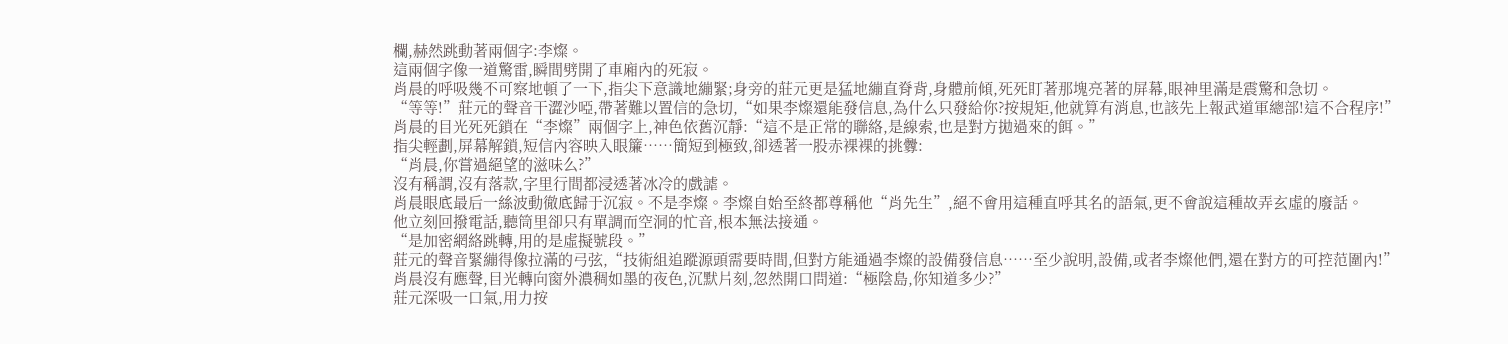欄,赫然跳動著兩個字:李燦。
這兩個字像一道驚雷,瞬間劈開了車廂內的死寂。
肖晨的呼吸幾不可察地頓了一下,指尖下意識地繃緊;身旁的莊元更是猛地繃直脊背,身體前傾,死死盯著那塊亮著的屏幕,眼神里滿是震驚和急切。
“等等!”莊元的聲音干澀沙啞,帶著難以置信的急切,“如果李燦還能發信息,為什么只發給你?按規矩,他就算有消息,也該先上報武道軍總部!這不合程序!”
肖晨的目光死死鎖在“李燦”兩個字上,神色依舊沉靜:“這不是正常的聯絡,是線索,也是對方拋過來的餌。”
指尖輕劃,屏幕解鎖,短信內容映入眼簾……簡短到極致,卻透著一股赤裸裸的挑釁:
“肖晨,你嘗過絕望的滋味么?”
沒有稱謂,沒有落款,字里行間都浸透著冰冷的戲謔。
肖晨眼底最后一絲波動徹底歸于沉寂。不是李燦。李燦自始至終都尊稱他“肖先生”,絕不會用這種直呼其名的語氣,更不會說這種故弄玄虛的廢話。
他立刻回撥電話,聽筒里卻只有單調而空洞的忙音,根本無法接通。
“是加密網絡跳轉,用的是虛擬號段。”
莊元的聲音緊繃得像拉滿的弓弦,“技術組追蹤源頭需要時間,但對方能通過李燦的設備發信息……至少說明,設備,或者李燦他們,還在對方的可控范圍內!”
肖晨沒有應聲,目光轉向窗外濃稠如墨的夜色,沉默片刻,忽然開口問道:“極陰島,你知道多少?”
莊元深吸一口氣,用力按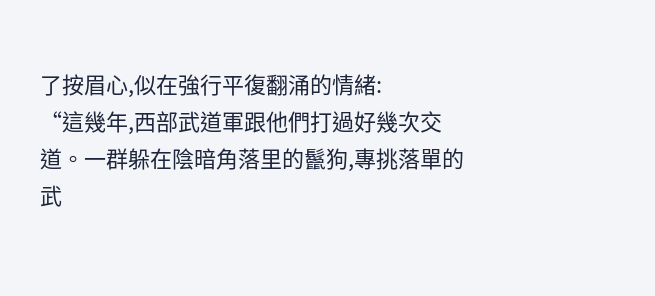了按眉心,似在強行平復翻涌的情緒:
“這幾年,西部武道軍跟他們打過好幾次交道。一群躲在陰暗角落里的鬣狗,專挑落單的武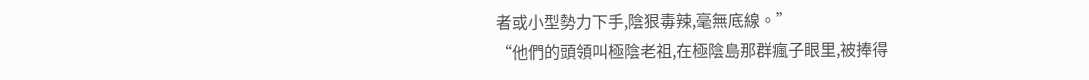者或小型勢力下手,陰狠毒辣,毫無底線。”
“他們的頭領叫極陰老祖,在極陰島那群瘋子眼里,被捧得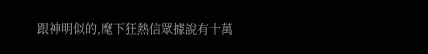跟神明似的,麾下狂熱信眾據說有十萬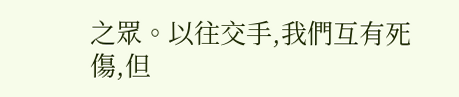之眾。以往交手,我們互有死傷,但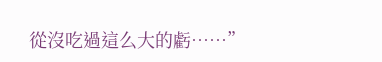從沒吃過這么大的虧……”